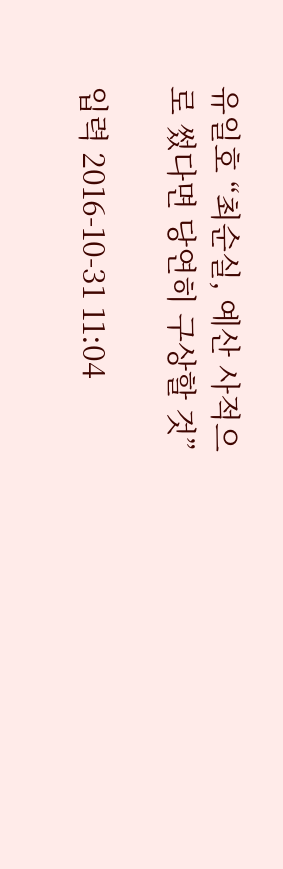유일호 “최순실, 예산 사적으로 썼다면 당연히 구상할 것”

입력 2016-10-31 11:04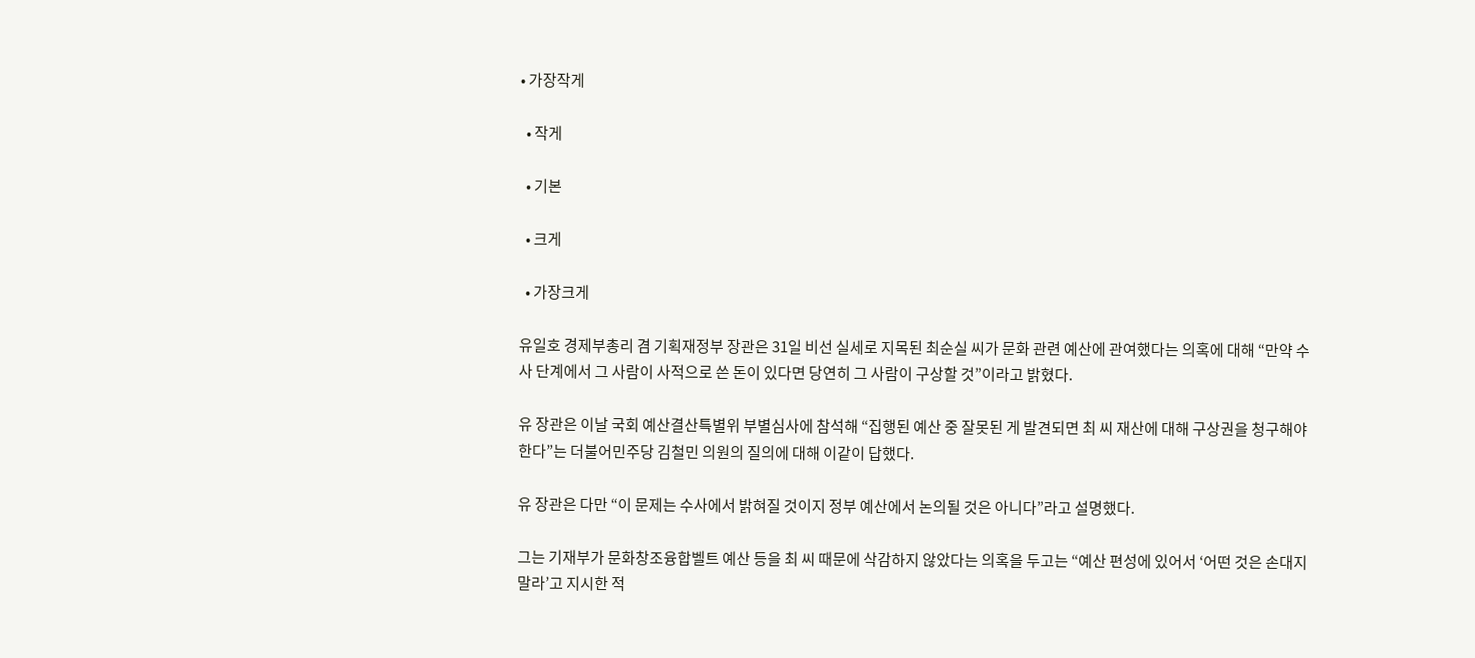• 가장작게

  • 작게

  • 기본

  • 크게

  • 가장크게

유일호 경제부총리 겸 기획재정부 장관은 31일 비선 실세로 지목된 최순실 씨가 문화 관련 예산에 관여했다는 의혹에 대해 “만약 수사 단계에서 그 사람이 사적으로 쓴 돈이 있다면 당연히 그 사람이 구상할 것”이라고 밝혔다.

유 장관은 이날 국회 예산결산특별위 부별심사에 참석해 “집행된 예산 중 잘못된 게 발견되면 최 씨 재산에 대해 구상권을 청구해야 한다”는 더불어민주당 김철민 의원의 질의에 대해 이같이 답했다.

유 장관은 다만 “이 문제는 수사에서 밝혀질 것이지 정부 예산에서 논의될 것은 아니다”라고 설명했다.

그는 기재부가 문화창조융합벨트 예산 등을 최 씨 때문에 삭감하지 않았다는 의혹을 두고는 “예산 편성에 있어서 ‘어떤 것은 손대지 말라’고 지시한 적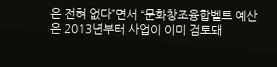은 전혀 없다”면서 “문화창조융합벨트 예산은 2013년부터 사업이 이미 검토돼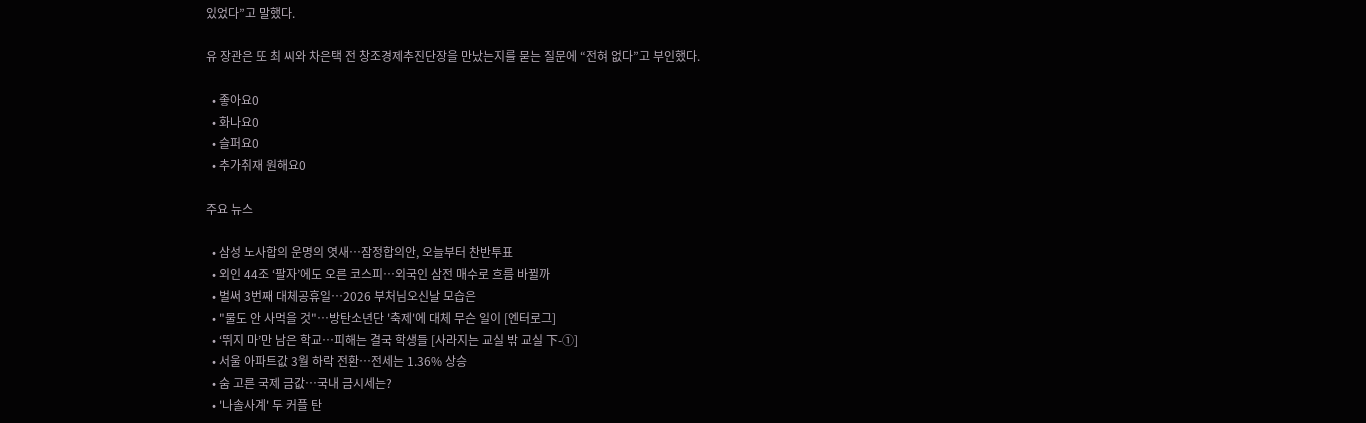있었다”고 말했다.

유 장관은 또 최 씨와 차은택 전 창조경제추진단장을 만났는지를 묻는 질문에 “전혀 없다”고 부인했다.

  • 좋아요0
  • 화나요0
  • 슬퍼요0
  • 추가취재 원해요0

주요 뉴스

  • 삼성 노사합의 운명의 엿새⋯잠정합의안, 오늘부터 찬반투표
  • 외인 44조 ‘팔자’에도 오른 코스피…외국인 삼전 매수로 흐름 바뀔까
  • 벌써 3번째 대체공휴일…2026 부처님오신날 모습은
  • "물도 안 사먹을 것"⋯방탄소년단 '축제'에 대체 무슨 일이 [엔터로그]
  • ‘뛰지 마’만 남은 학교…피해는 결국 학생들 [사라지는 교실 밖 교실 下-①]
  • 서울 아파트값 3월 하락 전환⋯전세는 1.36% 상승
  • 숨 고른 국제 금값…국내 금시세는?
  • '나솔사계' 두 커플 탄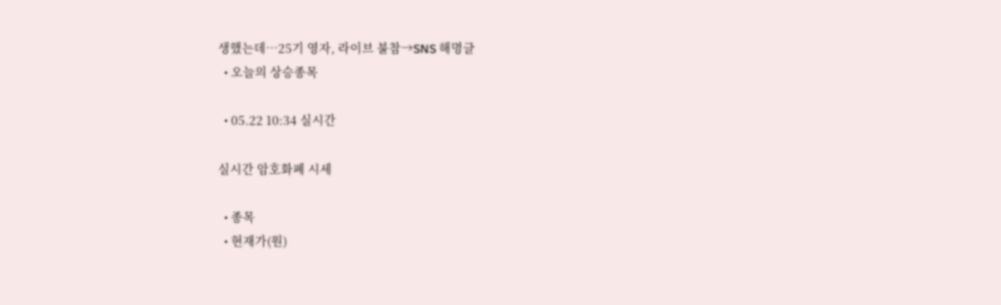생했는데⋯25기 영자, 라이브 불참→SNS 해명글
  • 오늘의 상승종목

  • 05.22 10:34 실시간

실시간 암호화폐 시세

  • 종목
  • 현재가(원)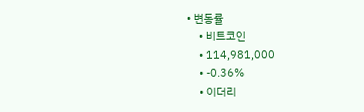• 변동률
    • 비트코인
    • 114,981,000
    • -0.36%
    • 이더리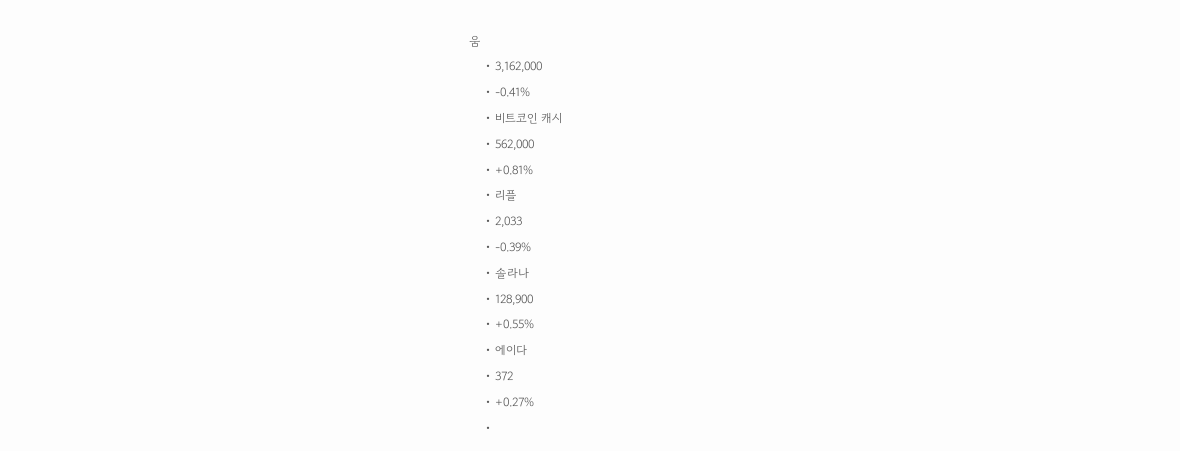움
    • 3,162,000
    • -0.41%
    • 비트코인 캐시
    • 562,000
    • +0.81%
    • 리플
    • 2,033
    • -0.39%
    • 솔라나
    • 128,900
    • +0.55%
    • 에이다
    • 372
    • +0.27%
    •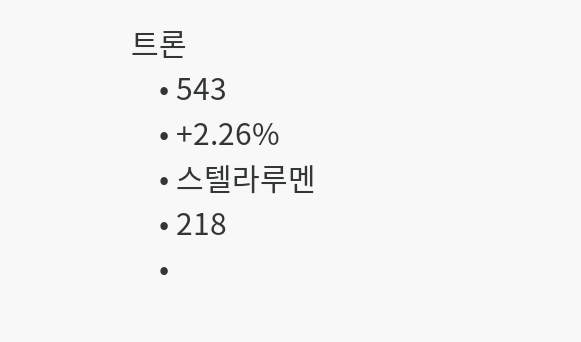트론
    • 543
    • +2.26%
    • 스텔라루멘
    • 218
    •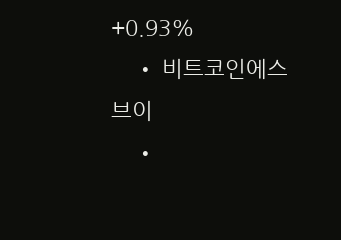+0.93%
    • 비트코인에스브이
    •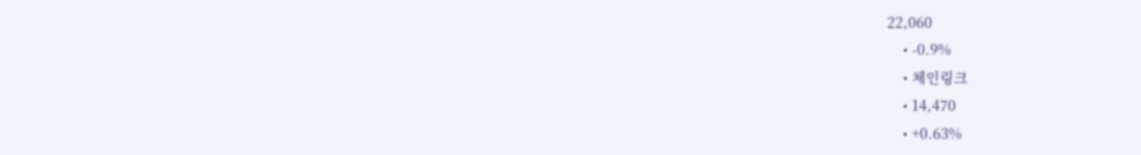22,060
    • -0.9%
    • 체인링크
    • 14,470
    • +0.63%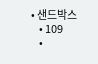• 샌드박스
    • 109
    •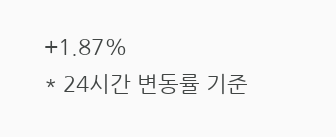+1.87%
* 24시간 변동률 기준